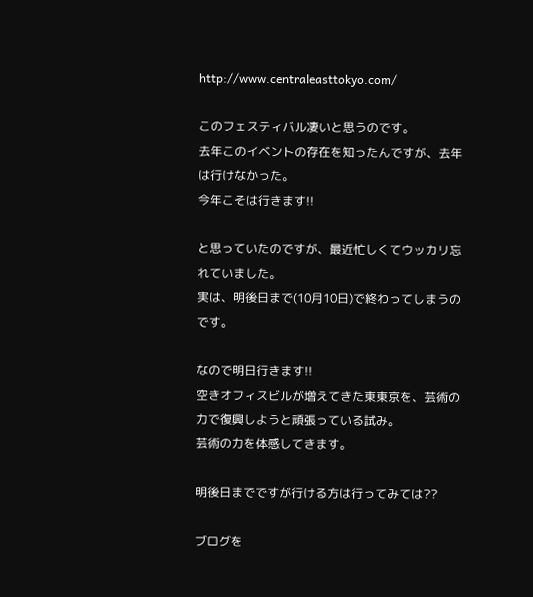http://www.centraleasttokyo.com/

このフェスティバル凄いと思うのです。
去年このイベントの存在を知ったんですが、去年は行けなかった。
今年こそは行きます!!

と思っていたのですが、最近忙しくてウッカリ忘れていました。
実は、明後日まで(10月10日)で終わってしまうのです。

なので明日行きます!!
空きオフィスビルが増えてきた東東京を、芸術の力で復興しようと頑張っている試み。
芸術の力を体感してきます。

明後日までですが行ける方は行ってみては??

ブログを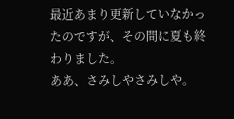最近あまり更新していなかったのですが、その間に夏も終わりました。
ああ、さみしやさみしや。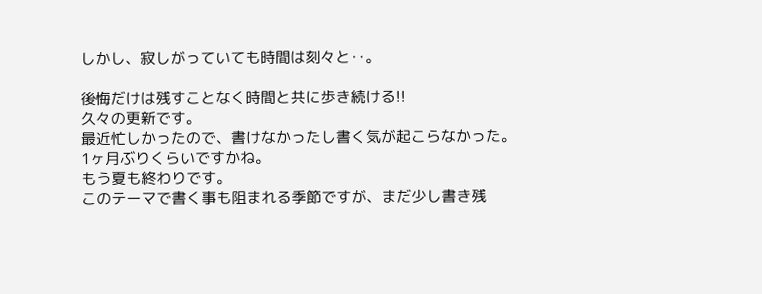しかし、寂しがっていても時間は刻々と‥。

後悔だけは残すことなく時間と共に歩き続ける!!
久々の更新です。
最近忙しかったので、書けなかったし書く気が起こらなかった。
1ヶ月ぶりくらいですかね。
もう夏も終わりです。
このテーマで書く事も阻まれる季節ですが、まだ少し書き残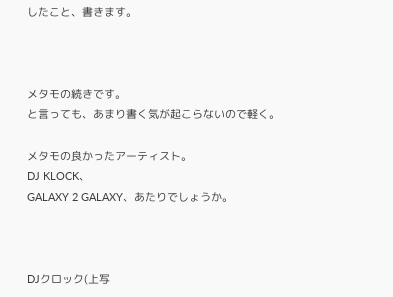したこと、書きます。



メタモの続きです。
と言っても、あまり書く気が起こらないので軽く。

メタモの良かったアーティスト。
DJ KLOCK、
GALAXY 2 GALAXY、あたりでしょうか。



DJクロック(上写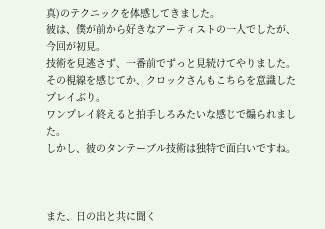真)のテクニックを体感してきました。
彼は、僕が前から好きなアーティストの一人でしたが、今回が初見。
技術を見逃さず、一番前でずっと見続けてやりました。
その視線を感じてか、クロックさんもこちらを意識したプレイぶり。
ワンプレイ終えると拍手しろみたいな感じで煽られました。
しかし、彼のタンテーブル技術は独特で面白いですね。



また、日の出と共に聞く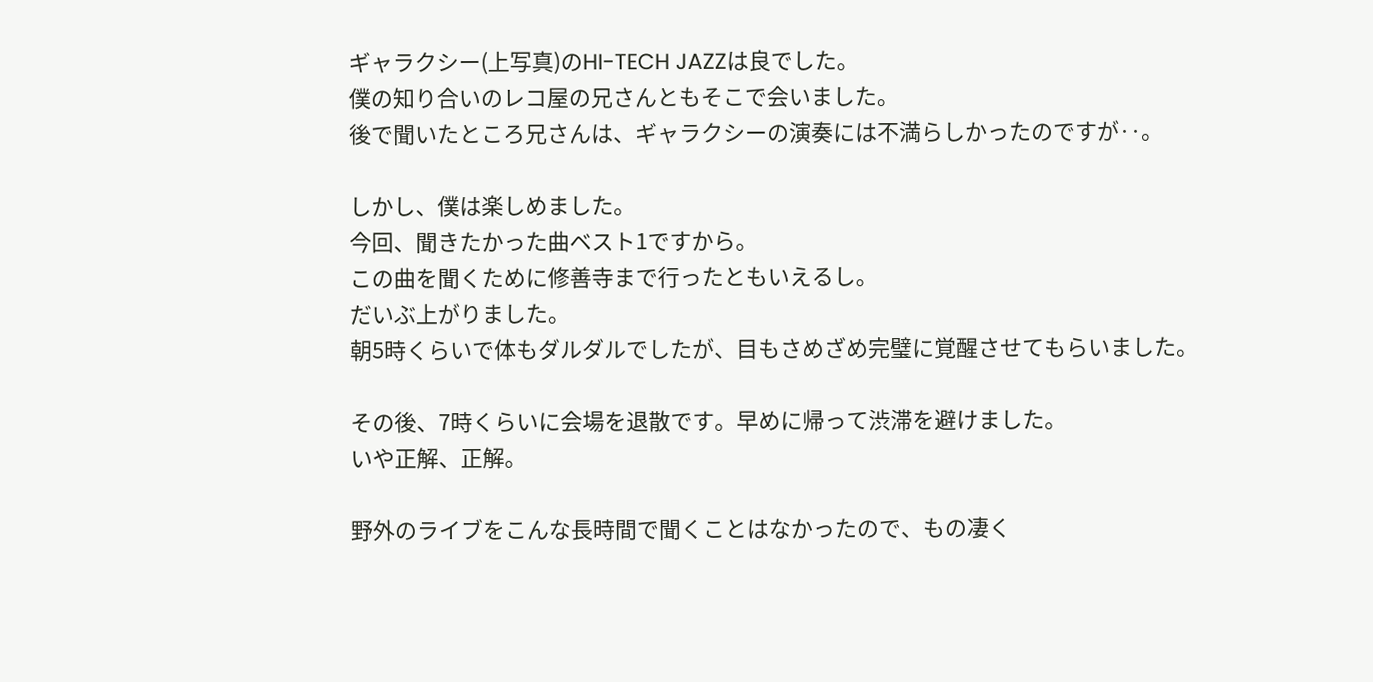ギャラクシー(上写真)のHI-TECH JAZZは良でした。
僕の知り合いのレコ屋の兄さんともそこで会いました。
後で聞いたところ兄さんは、ギャラクシーの演奏には不満らしかったのですが‥。

しかし、僕は楽しめました。
今回、聞きたかった曲ベスト1ですから。
この曲を聞くために修善寺まで行ったともいえるし。
だいぶ上がりました。
朝5時くらいで体もダルダルでしたが、目もさめざめ完璧に覚醒させてもらいました。

その後、7時くらいに会場を退散です。早めに帰って渋滞を避けました。
いや正解、正解。

野外のライブをこんな長時間で聞くことはなかったので、もの凄く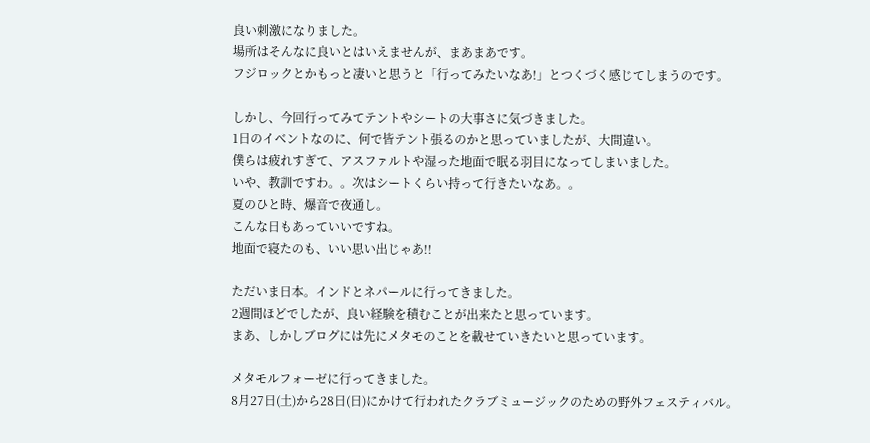良い刺激になりました。
場所はそんなに良いとはいえませんが、まあまあです。
フジロックとかもっと凄いと思うと「行ってみたいなあ!」とつくづく感じてしまうのです。

しかし、今回行ってみてテントやシートの大事さに気づきました。
1日のイベントなのに、何で皆テント張るのかと思っていましたが、大間違い。
僕らは疲れすぎて、アスファルトや湿った地面で眠る羽目になってしまいました。
いや、教訓ですわ。。次はシートくらい持って行きたいなあ。。
夏のひと時、爆音で夜通し。
こんな日もあっていいですね。
地面で寝たのも、いい思い出じゃあ!!

ただいま日本。インドとネパールに行ってきました。
2週間ほどでしたが、良い経験を積むことが出来たと思っています。
まあ、しかしブログには先にメタモのことを載せていきたいと思っています。

メタモルフォーゼに行ってきました。
8月27日(土)から28日(日)にかけて行われたクラブミュージックのための野外フェスティバル。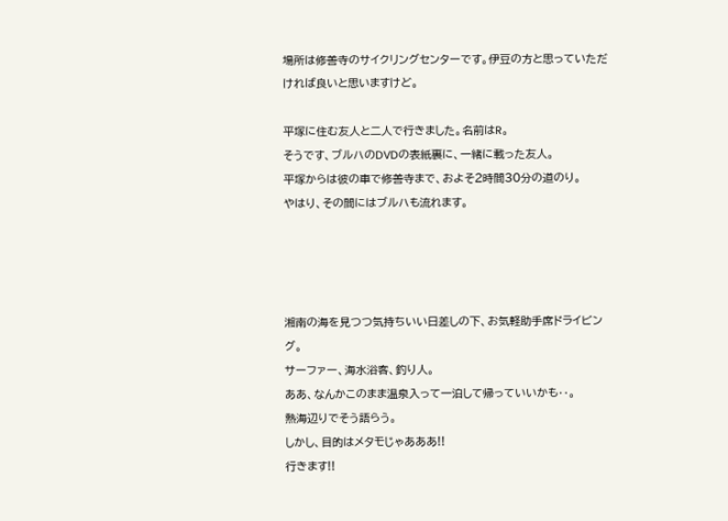場所は修善寺のサイクリングセンターです。伊豆の方と思っていただければ良いと思いますけど。

平塚に住む友人と二人で行きました。名前はR。
そうです、ブルハのDVDの表紙裏に、一緒に載った友人。
平塚からは彼の車で修善寺まで、およそ2時間30分の道のり。
やはり、その間にはブルハも流れます。




湘南の海を見つつ気持ちいい日差しの下、お気軽助手席ドライビング。
サーファー、海水浴客、釣り人。
ああ、なんかこのまま温泉入って一泊して帰っていいかも‥。
熱海辺りでそう語らう。
しかし、目的はメタモじゃあああ!!
行きます!!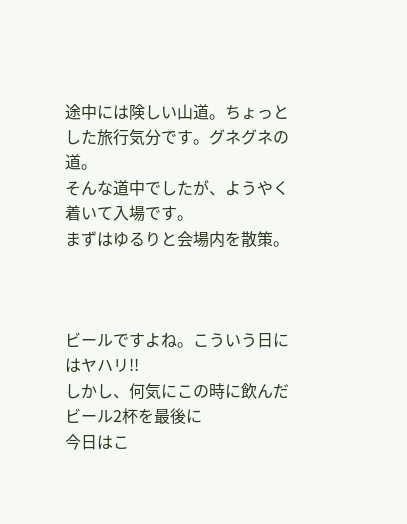途中には険しい山道。ちょっとした旅行気分です。グネグネの道。
そんな道中でしたが、ようやく着いて入場です。
まずはゆるりと会場内を散策。



ビールですよね。こういう日にはヤハリ!!
しかし、何気にこの時に飲んだビール2杯を最後に
今日はこ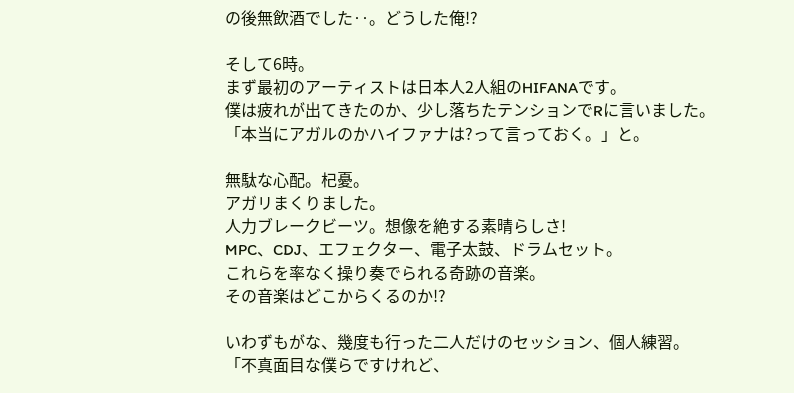の後無飲酒でした‥。どうした俺!?

そして6時。
まず最初のアーティストは日本人2人組のHIFANAです。
僕は疲れが出てきたのか、少し落ちたテンションでRに言いました。
「本当にアガルのかハイファナは?って言っておく。」と。

無駄な心配。杞憂。
アガリまくりました。
人力ブレークビーツ。想像を絶する素晴らしさ!
MPC、CDJ、エフェクター、電子太鼓、ドラムセット。
これらを率なく操り奏でられる奇跡の音楽。
その音楽はどこからくるのか!?

いわずもがな、幾度も行った二人だけのセッション、個人練習。
「不真面目な僕らですけれど、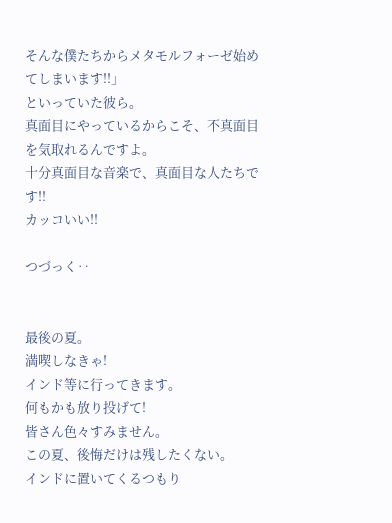そんな僕たちからメタモルフォーゼ始めてしまいます!!」
といっていた彼ら。
真面目にやっているからこそ、不真面目を気取れるんですよ。
十分真面目な音楽で、真面目な人たちです!!
カッコいい!!

つづっく‥


最後の夏。
満喫しなきゃ!
インド等に行ってきます。
何もかも放り投げて!
皆さん色々すみません。
この夏、後悔だけは残したくない。
インドに置いてくるつもり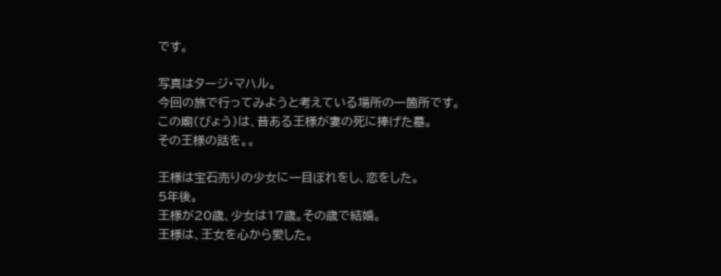です。

写真はタージ・マハル。
今回の旅で行ってみようと考えている場所の一箇所です。
この廟(びょう)は、昔ある王様が妻の死に捧げた墓。
その王様の話を。。

王様は宝石売りの少女に一目ぼれをし、恋をした。
5年後。
王様が20歳、少女は17歳。その歳で結婚。
王様は、王女を心から愛した。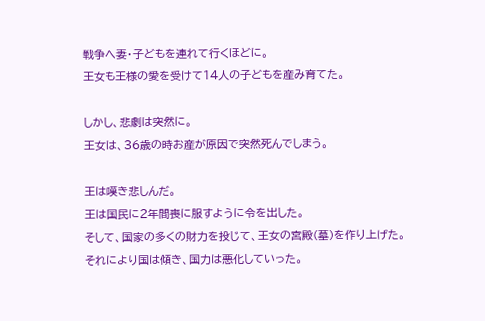戦争へ妻・子どもを連れて行くほどに。
王女も王様の愛を受けて14人の子どもを産み育てた。

しかし、悲劇は突然に。
王女は、36歳の時お産が原因で突然死んでしまう。

王は嘆き悲しんだ。
王は国民に2年間喪に服すように令を出した。
そして、国家の多くの財力を投じて、王女の宮殿(墓)を作り上げた。
それにより国は傾き、国力は悪化していった。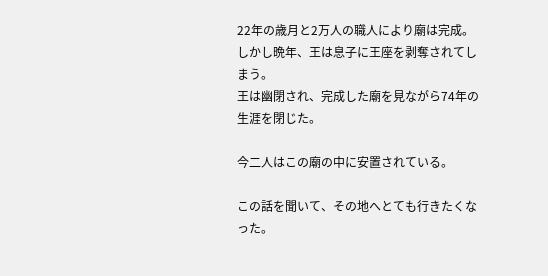22年の歳月と2万人の職人により廟は完成。
しかし晩年、王は息子に王座を剥奪されてしまう。
王は幽閉され、完成した廟を見ながら74年の生涯を閉じた。

今二人はこの廟の中に安置されている。

この話を聞いて、その地へとても行きたくなった。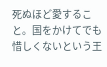死ぬほど愛すること。国をかけてでも惜しくないという王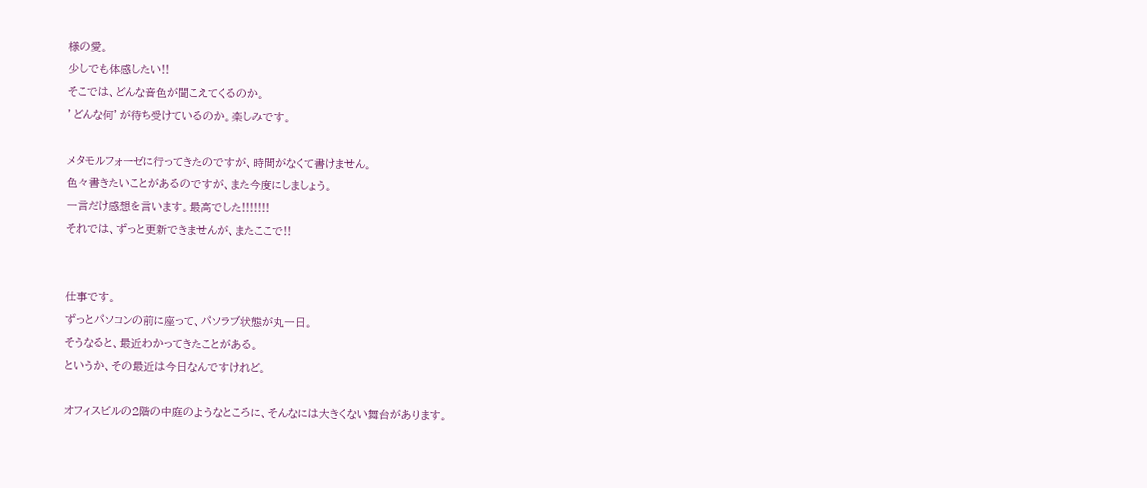様の愛。
少しでも体感したい!!
そこでは、どんな音色が聞こえてくるのか。
’どんな何’が待ち受けているのか。楽しみです。

メタモルフォーゼに行ってきたのですが、時間がなくて書けません。
色々書きたいことがあるのですが、また今度にしましょう。
一言だけ感想を言います。最高でした!!!!!!!
それでは、ずっと更新できませんが、またここで!!


仕事です。
ずっとパソコンの前に座って、パソラブ状態が丸一日。
そうなると、最近わかってきたことがある。
というか、その最近は今日なんですけれど。

オフィスビルの2階の中庭のようなところに、そんなには大きくない舞台があります。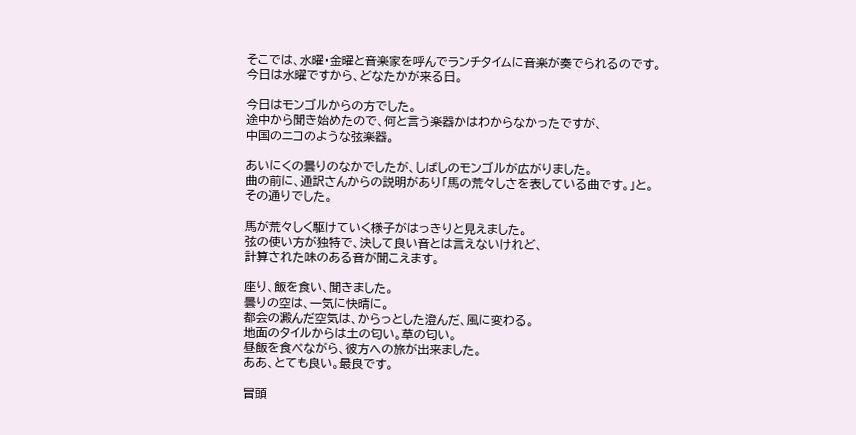そこでは、水曜・金曜と音楽家を呼んでランチタイムに音楽が奏でられるのです。
今日は水曜ですから、どなたかが来る日。

今日はモンゴルからの方でした。
途中から聞き始めたので、何と言う楽器かはわからなかったですが、
中国のニコのような弦楽器。

あいにくの曇りのなかでしたが、しばしのモンゴルが広がりました。
曲の前に、通訳さんからの説明があり「馬の荒々しさを表している曲です。」と。
その通りでした。

馬が荒々しく駆けていく様子がはっきりと見えました。
弦の使い方が独特で、決して良い音とは言えないけれど、
計算された味のある音が聞こえます。

座り、飯を食い、聞きました。
曇りの空は、一気に快晴に。
都会の澱んだ空気は、からっとした澄んだ、風に変わる。
地面のタイルからは土の匂い。草の匂い。
昼飯を食べながら、彼方への旅が出来ました。
ああ、とても良い。最良です。

冒頭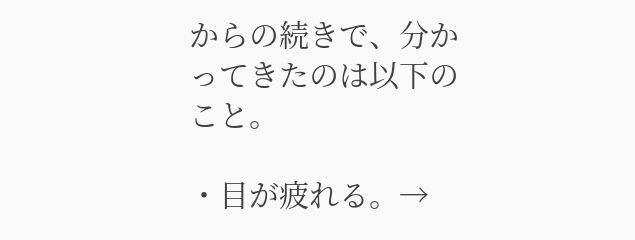からの続きで、分かってきたのは以下のこと。

・目が疲れる。→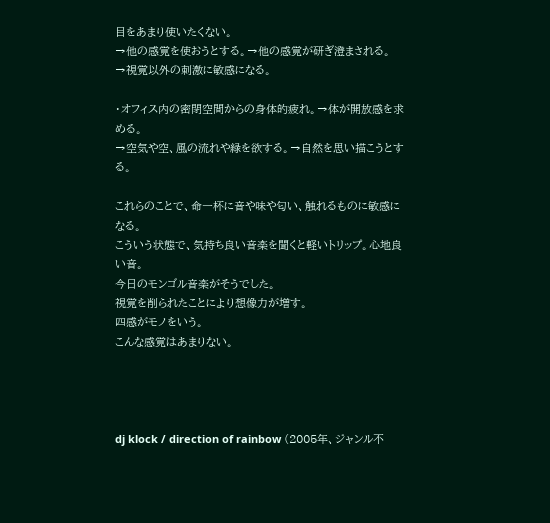目をあまり使いたくない。
→他の感覚を使おうとする。→他の感覚が研ぎ澄まされる。
→視覚以外の刺激に敏感になる。

・オフィス内の密閉空間からの身体的疲れ。→体が開放感を求める。
→空気や空、風の流れや緑を欲する。→自然を思い描こうとする。

これらのことで、命一杯に音や味や匂い、触れるものに敏感になる。
こういう状態で、気持ち良い音楽を聞くと軽いトリップ。心地良い音。
今日のモンゴル音楽がそうでした。
視覚を削られたことにより想像力が増す。
四感がモノをいう。
こんな感覚はあまりない。




dj klock / direction of rainbow (2005年、ジャンル不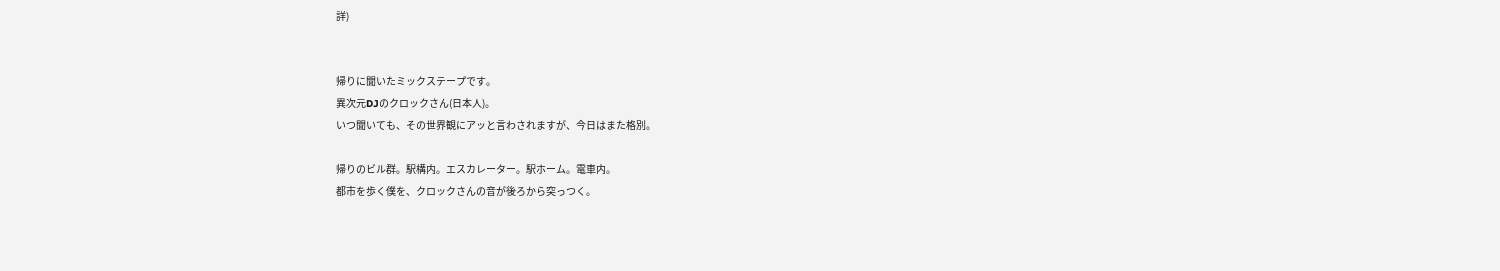詳)


帰りに聞いたミックステープです。
異次元DJのクロックさん(日本人)。
いつ聞いても、その世界観にアッと言わされますが、今日はまた格別。

帰りのビル群。駅構内。エスカレーター。駅ホーム。電車内。
都市を歩く僕を、クロックさんの音が後ろから突っつく。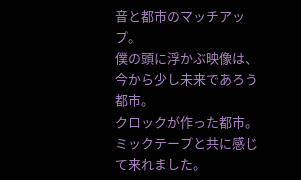音と都市のマッチアップ。
僕の頭に浮かぶ映像は、今から少し未来であろう都市。
クロックが作った都市。ミックテープと共に感じて来れました。